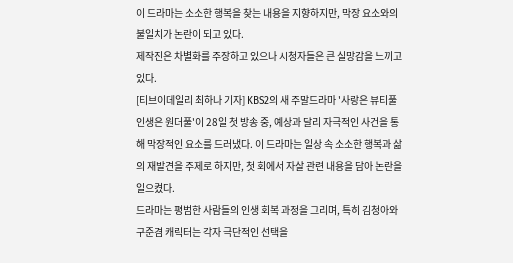이 드라마는 소소한 행복을 찾는 내용을 지향하지만, 막장 요소와의 불일치가 논란이 되고 있다.
제작진은 차별화를 주장하고 있으나 시청자들은 큰 실망감을 느끼고 있다.
[티브이데일리 최하나 기자] KBS2의 새 주말드라마 '사랑은 뷰티풀 인생은 원더풀'이 28일 첫 방송 중, 예상과 달리 자극적인 사건을 통해 막장적인 요소를 드러냈다. 이 드라마는 일상 속 소소한 행복과 삶의 재발견을 주제로 하지만, 첫 회에서 자살 관련 내용을 담아 논란을 일으켰다.
드라마는 평범한 사람들의 인생 회복 과정을 그리며, 특히 김청아와 구준겸 캐릭터는 각자 극단적인 선택을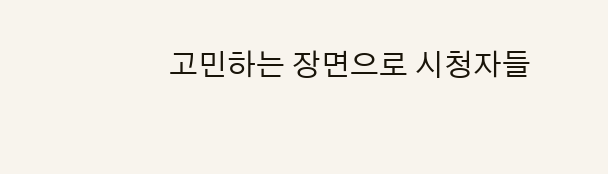고민하는 장면으로 시청자들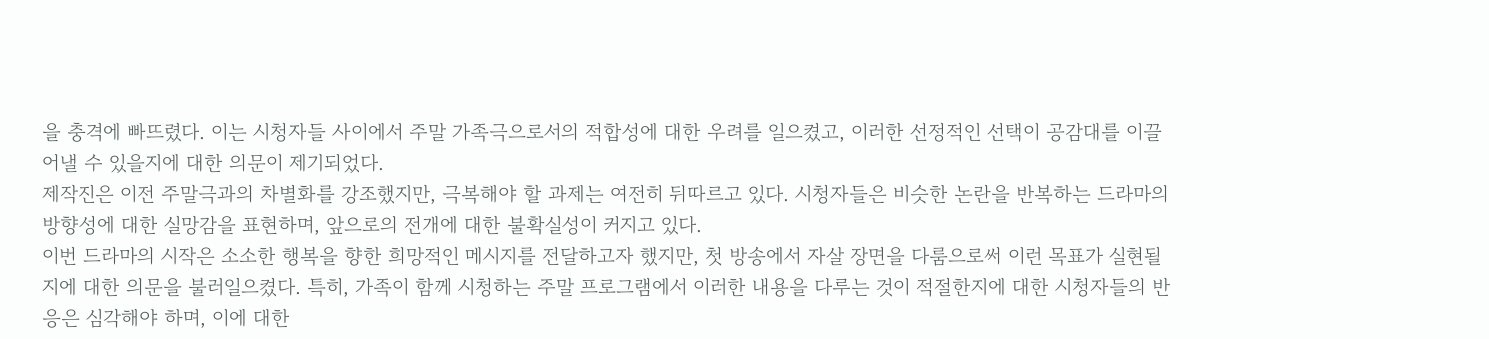을 충격에 빠뜨렸다. 이는 시청자들 사이에서 주말 가족극으로서의 적합성에 대한 우려를 일으켰고, 이러한 선정적인 선택이 공감대를 이끌어낼 수 있을지에 대한 의문이 제기되었다.
제작진은 이전 주말극과의 차별화를 강조했지만, 극복해야 할 과제는 여전히 뒤따르고 있다. 시청자들은 비슷한 논란을 반복하는 드라마의 방향성에 대한 실망감을 표현하며, 앞으로의 전개에 대한 불확실성이 커지고 있다.
이번 드라마의 시작은 소소한 행복을 향한 희망적인 메시지를 전달하고자 했지만, 첫 방송에서 자살 장면을 다룸으로써 이런 목표가 실현될지에 대한 의문을 불러일으켰다. 특히, 가족이 함께 시청하는 주말 프로그램에서 이러한 내용을 다루는 것이 적절한지에 대한 시청자들의 반응은 심각해야 하며, 이에 대한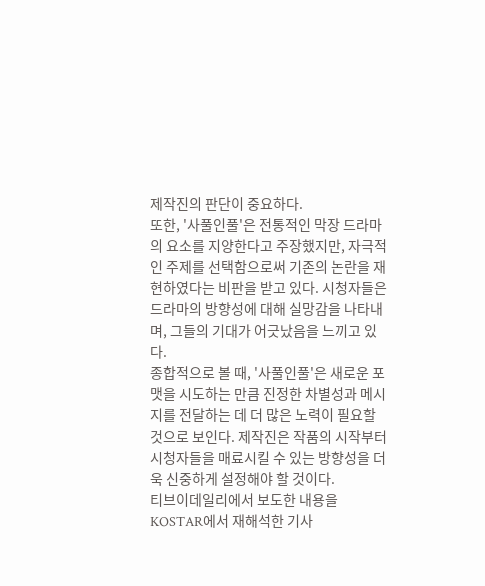제작진의 판단이 중요하다.
또한, '사풀인풀'은 전통적인 막장 드라마의 요소를 지양한다고 주장했지만, 자극적인 주제를 선택함으로써 기존의 논란을 재현하였다는 비판을 받고 있다. 시청자들은 드라마의 방향성에 대해 실망감을 나타내며, 그들의 기대가 어긋났음을 느끼고 있다.
종합적으로 볼 때, '사풀인풀'은 새로운 포맷을 시도하는 만큼 진정한 차별성과 메시지를 전달하는 데 더 많은 노력이 필요할 것으로 보인다. 제작진은 작품의 시작부터 시청자들을 매료시킬 수 있는 방향성을 더욱 신중하게 설정해야 할 것이다.
티브이데일리에서 보도한 내용을 KOSTAR에서 재해석한 기사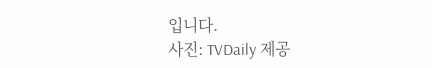입니다.
사진: TVDaily 제공